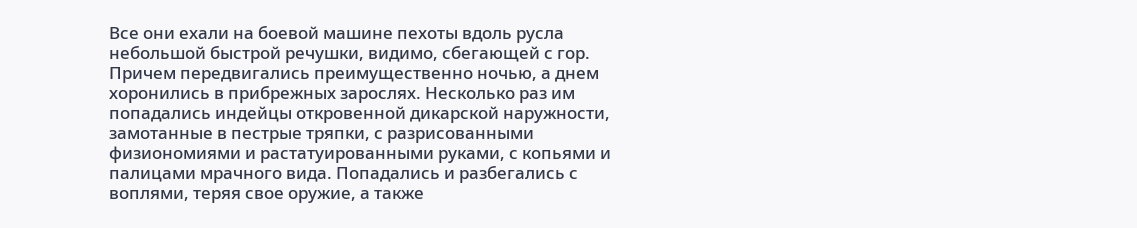Все они ехали на боевой машине пехоты вдоль русла небольшой быстрой речушки, видимо, сбегающей с гор. Причем передвигались преимущественно ночью, а днем хоронились в прибрежных зарослях. Несколько раз им попадались индейцы откровенной дикарской наружности, замотанные в пестрые тряпки, с разрисованными физиономиями и растатуированными руками, с копьями и палицами мрачного вида. Попадались и разбегались с воплями, теряя свое оружие, а также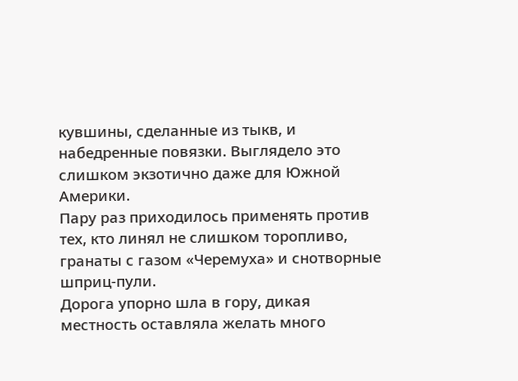кувшины, сделанные из тыкв, и набедренные повязки. Выглядело это слишком экзотично даже для Южной Америки.
Пару раз приходилось применять против тех, кто линял не слишком торопливо, гранаты с газом «Черемуха» и снотворные шприц-пули.
Дорога упорно шла в гору, дикая местность оставляла желать много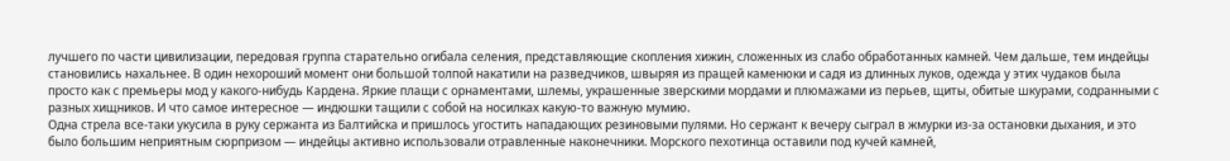лучшего по части цивилизации, передовая группа старательно огибала селения, представляющие скопления хижин, сложенных из слабо обработанных камней. Чем дальше, тем индейцы становились нахальнее. В один нехороший момент они большой толпой накатили на разведчиков, швыряя из пращей каменюки и садя из длинных луков, одежда у этих чудаков была просто как с премьеры мод у какого-нибудь Кардена. Яркие плащи с орнаментами, шлемы, украшенные зверскими мордами и плюмажами из перьев, щиты, обитые шкурами, содранными с разных хищников. И что самое интересное — индюшки тащили с собой на носилках какую-то важную мумию.
Одна стрела все-таки укусила в руку сержанта из Балтийска и пришлось угостить нападающих резиновыми пулями. Но сержант к вечеру сыграл в жмурки из-за остановки дыхания, и это было большим неприятным сюрпризом — индейцы активно использовали отравленные наконечники. Морского пехотинца оставили под кучей камней,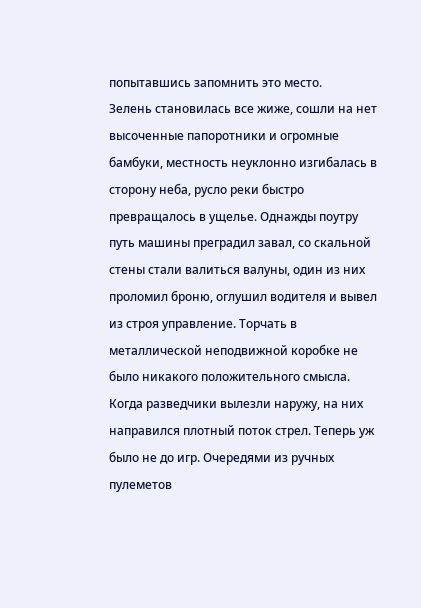попытавшись запомнить это место.
Зелень становилась все жиже, сошли на нет высоченные папоротники и огромные бамбуки, местность неуклонно изгибалась в сторону неба, русло реки быстро превращалось в ущелье. Однажды поутру путь машины преградил завал, со скальной стены стали валиться валуны, один из них проломил броню, оглушил водителя и вывел из строя управление. Торчать в металлической неподвижной коробке не было никакого положительного смысла. Когда разведчики вылезли наружу, на них направился плотный поток стрел. Теперь уж было не до игр. Очередями из ручных пулеметов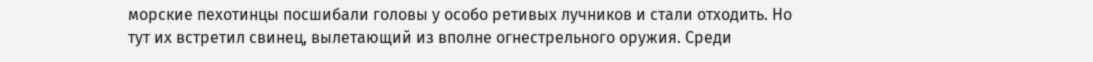морские пехотинцы посшибали головы у особо ретивых лучников и стали отходить. Но тут их встретил свинец, вылетающий из вполне огнестрельного оружия. Среди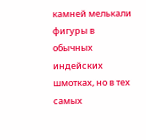камней мелькали фигуры в обычных индейских шмотках, но в тех самых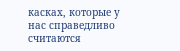касках, которые у нас справедливо считаются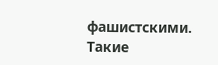фашистскими. Такие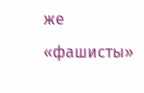же «фашисты»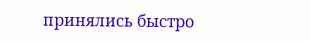принялись быстро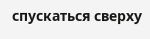спускаться сверху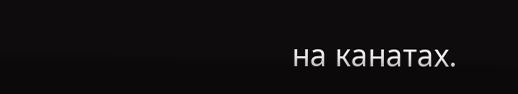на канатах.